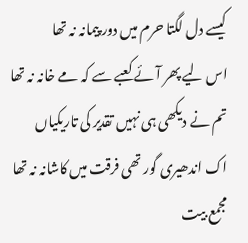کیسے دل لگتا حرم میں دور پیمانہ نہ تھا
اس لیے پھر آئے کعبے سے کہ مے خانہ نہ تھا
تم نے دیکھی ہی نہیں تقدیر کی تاریکیاں
اک اندھیری گور تھی فرقت میں کاشانہ نہ تھا
مجمع بیت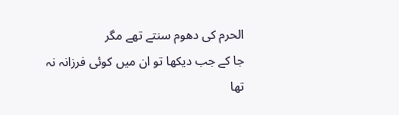الحرم کی دھوم سنتے تھے مگر
جا کے جب دیکھا تو ان میں کوئی فرزانہ نہ تھا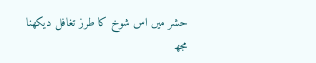حشر میں اس شوخ کا طرز تغافل دیکھنا
مجھ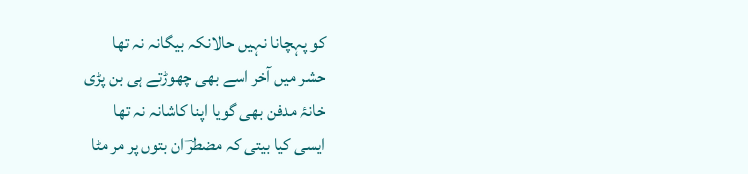کو پہچانا نہیں حالانکہ بیگانہ نہ تھا
حشر میں آخر اسے بھی چھوڑتے ہی بن پڑی
خانۂ مدفن بھی گویا اپنا کاشانہ نہ تھا
ایسی کیا بیتی کہ مضطرؔ ان بتوں پر مر مٹا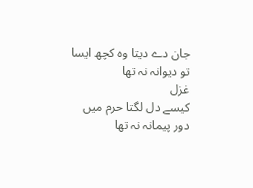جان دے دیتا وہ کچھ ایسا تو دیوانہ نہ تھا
غزل
کیسے دل لگتا حرم میں دور پیمانہ نہ تھا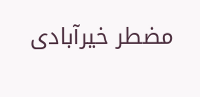مضطر خیرآبادی